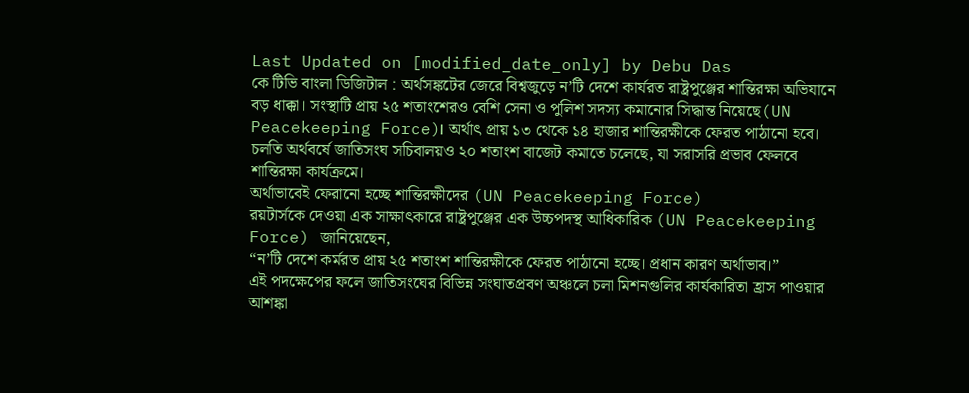Last Updated on [modified_date_only] by Debu Das
কে টিভি বাংলা ডিজিটাল : অর্থসঙ্কটের জেরে বিশ্বজুড়ে ন’টি দেশে কার্যরত রাষ্ট্রপুঞ্জের শান্তিরক্ষা অভিযানে বড় ধাক্কা। সংস্থাটি প্রায় ২৫ শতাংশেরও বেশি সেনা ও পুলিশ সদস্য কমানোর সিদ্ধান্ত নিয়েছে(UN Peacekeeping Force)। অর্থাৎ প্রায় ১৩ থেকে ১৪ হাজার শান্তিরক্ষীকে ফেরত পাঠানো হবে। চলতি অর্থবর্ষে জাতিসংঘ সচিবালয়ও ২০ শতাংশ বাজেট কমাতে চলেছে, যা সরাসরি প্রভাব ফেলবে শান্তিরক্ষা কার্যক্রমে।
অর্থাভাবেই ফেরানো হচ্ছে শান্তিরক্ষীদের (UN Peacekeeping Force)
রয়টার্সকে দেওয়া এক সাক্ষাৎকারে রাষ্ট্রপুঞ্জের এক উচ্চপদস্থ আধিকারিক (UN Peacekeeping Force) জানিয়েছেন,
“ন’টি দেশে কর্মরত প্রায় ২৫ শতাংশ শান্তিরক্ষীকে ফেরত পাঠানো হচ্ছে। প্রধান কারণ অর্থাভাব।”
এই পদক্ষেপের ফলে জাতিসংঘের বিভিন্ন সংঘাতপ্রবণ অঞ্চলে চলা মিশনগুলির কার্যকারিতা হ্রাস পাওয়ার আশঙ্কা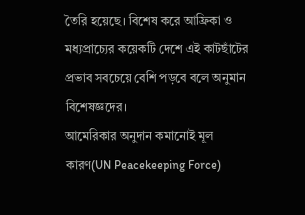তৈরি হয়েছে। বিশেষ করে আফ্রিকা ও মধ্যপ্রাচ্যের কয়েকটি দেশে এই কাটছাঁটের প্রভাব সবচেয়ে বেশি পড়বে বলে অনুমান বিশেষজ্ঞদের।
আমেরিকার অনুদান কমানোই মূল কারণ(UN Peacekeeping Force)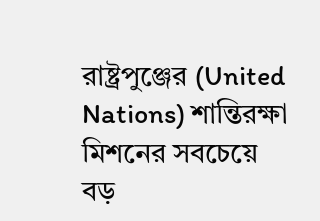রাষ্ট্রপুঞ্জের (United Nations) শান্তিরক্ষা মিশনের সবচেয়ে বড়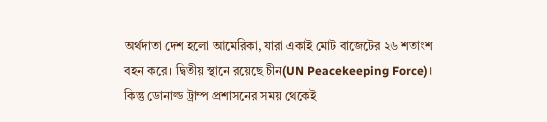অর্থদাতা দেশ হলো আমেরিকা, যারা একাই মোট বাজেটের ২৬ শতাংশ বহন করে। দ্বিতীয় স্থানে রয়েছে চীন(UN Peacekeeping Force)। কিন্তু ডোনাল্ড ট্রাম্প প্রশাসনের সময় থেকেই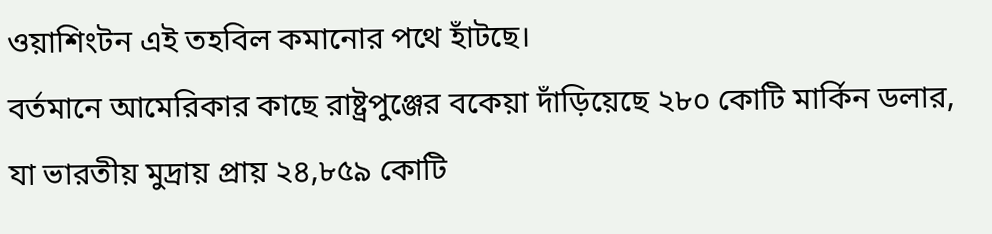ওয়াশিংটন এই তহবিল কমানোর পথে হাঁটছে।
বর্তমানে আমেরিকার কাছে রাষ্ট্রপুঞ্জের বকেয়া দাঁড়িয়েছে ২৮০ কোটি মার্কিন ডলার, যা ভারতীয় মুদ্রায় প্রায় ২৪,৮৫৯ কোটি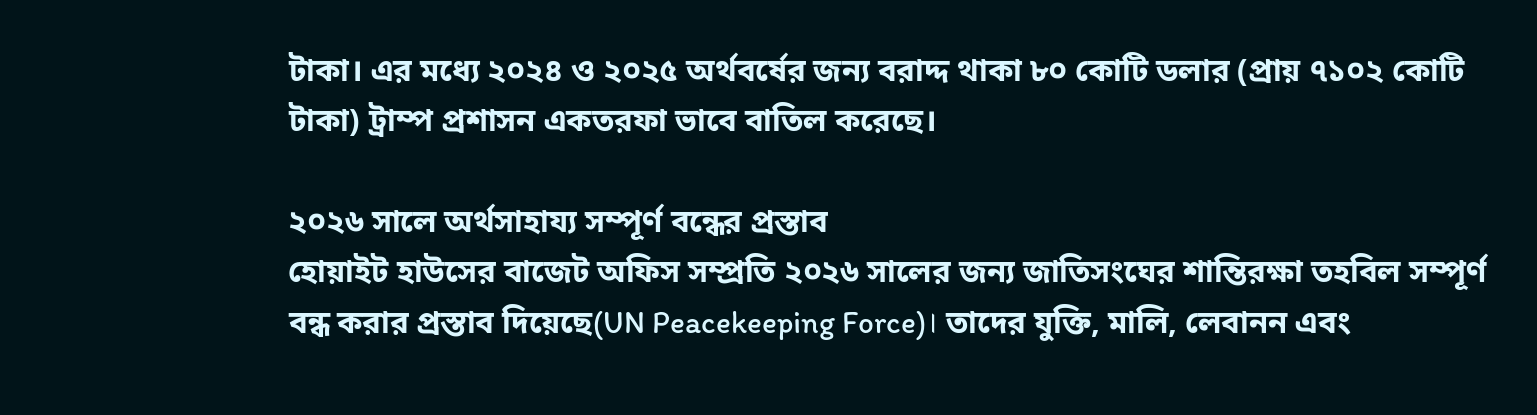টাকা। এর মধ্যে ২০২৪ ও ২০২৫ অর্থবর্ষের জন্য বরাদ্দ থাকা ৮০ কোটি ডলার (প্রায় ৭১০২ কোটি টাকা) ট্রাম্প প্রশাসন একতরফা ভাবে বাতিল করেছে।

২০২৬ সালে অর্থসাহায্য সম্পূর্ণ বন্ধের প্রস্তাব
হোয়াইট হাউসের বাজেট অফিস সম্প্রতি ২০২৬ সালের জন্য জাতিসংঘের শান্তিরক্ষা তহবিল সম্পূর্ণ বন্ধ করার প্রস্তাব দিয়েছে(UN Peacekeeping Force)। তাদের যুক্তি, মালি, লেবানন এবং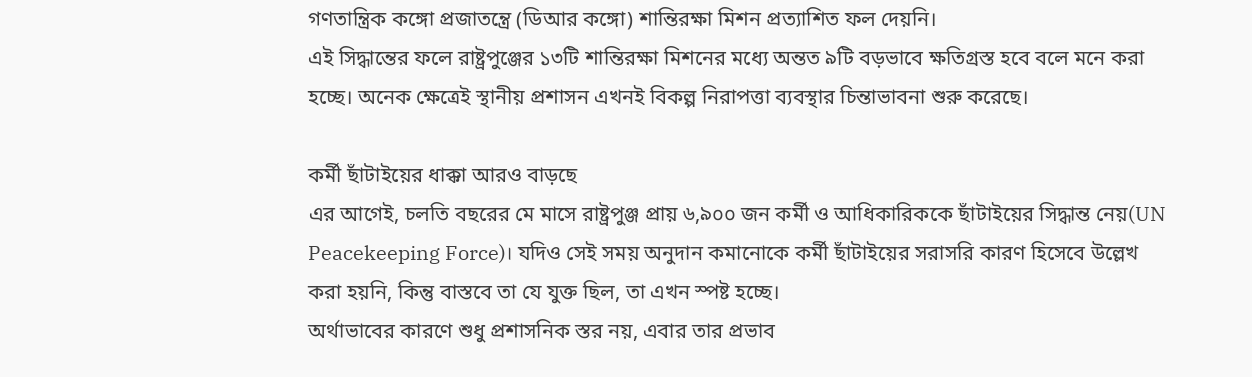গণতান্ত্রিক কঙ্গো প্রজাতন্ত্রে (ডিআর কঙ্গো) শান্তিরক্ষা মিশন প্রত্যাশিত ফল দেয়নি।
এই সিদ্ধান্তের ফলে রাষ্ট্রপুঞ্জের ১৩টি শান্তিরক্ষা মিশনের মধ্যে অন্তত ৯টি বড়ভাবে ক্ষতিগ্রস্ত হবে বলে মনে করা হচ্ছে। অনেক ক্ষেত্রেই স্থানীয় প্রশাসন এখনই বিকল্প নিরাপত্তা ব্যবস্থার চিন্তাভাবনা শুরু করেছে।

কর্মী ছাঁটাইয়ের ধাক্কা আরও বাড়ছে
এর আগেই, চলতি বছরের মে মাসে রাষ্ট্রপুঞ্জ প্রায় ৬,৯০০ জন কর্মী ও আধিকারিককে ছাঁটাইয়ের সিদ্ধান্ত নেয়(UN Peacekeeping Force)। যদিও সেই সময় অনুদান কমানোকে কর্মী ছাঁটাইয়ের সরাসরি কারণ হিসেবে উল্লেখ করা হয়নি, কিন্তু বাস্তবে তা যে যুক্ত ছিল, তা এখন স্পষ্ট হচ্ছে।
অর্থাভাবের কারণে শুধু প্রশাসনিক স্তর নয়, এবার তার প্রভাব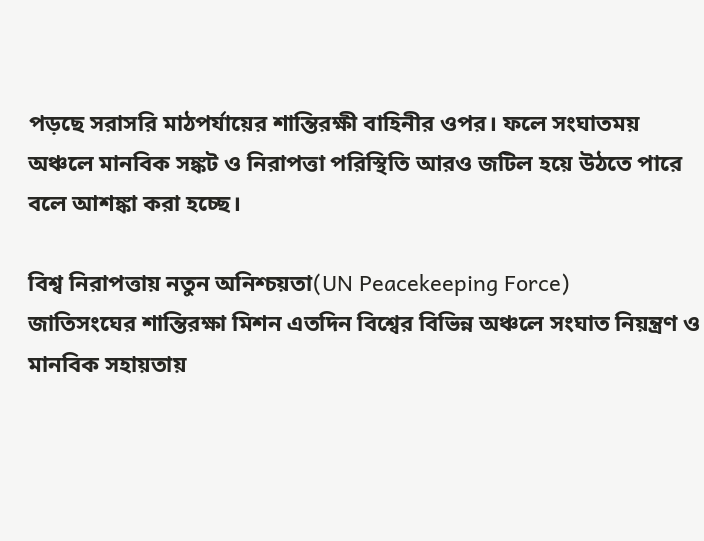পড়ছে সরাসরি মাঠপর্যায়ের শান্তিরক্ষী বাহিনীর ওপর। ফলে সংঘাতময় অঞ্চলে মানবিক সঙ্কট ও নিরাপত্তা পরিস্থিতি আরও জটিল হয়ে উঠতে পারে বলে আশঙ্কা করা হচ্ছে।

বিশ্ব নিরাপত্তায় নতুন অনিশ্চয়তা(UN Peacekeeping Force)
জাতিসংঘের শান্তিরক্ষা মিশন এতদিন বিশ্বের বিভিন্ন অঞ্চলে সংঘাত নিয়ন্ত্রণ ও মানবিক সহায়তায়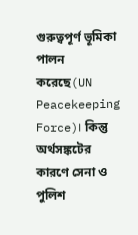গুরুত্বপূর্ণ ভূমিকা পালন করেছে(UN Peacekeeping Force)। কিন্তু অর্থসঙ্কটের কারণে সেনা ও পুলিশ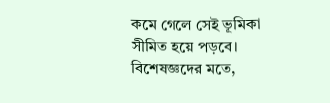কমে গেলে সেই ভূমিকা সীমিত হয়ে পড়বে। বিশেষজ্ঞদের মতে,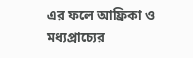এর ফলে আফ্রিকা ও মধ্যপ্রাচ্যের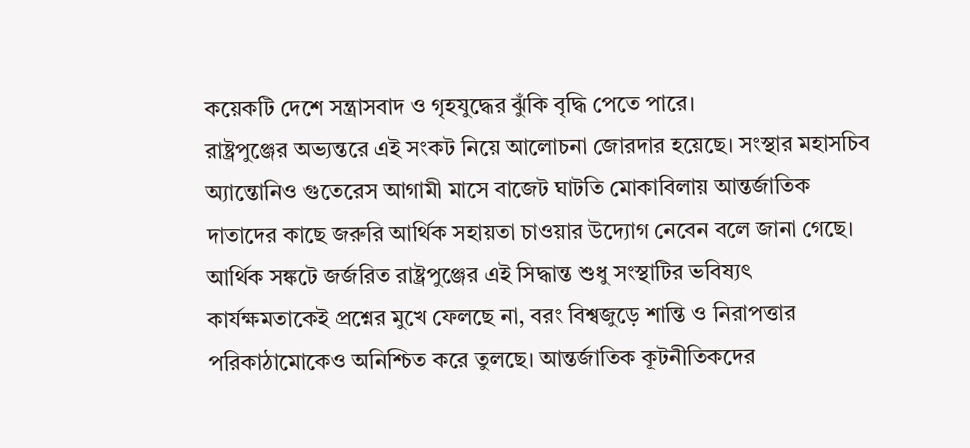কয়েকটি দেশে সন্ত্রাসবাদ ও গৃহযুদ্ধের ঝুঁকি বৃদ্ধি পেতে পারে।
রাষ্ট্রপুঞ্জের অভ্যন্তরে এই সংকট নিয়ে আলোচনা জোরদার হয়েছে। সংস্থার মহাসচিব অ্যান্তোনিও গুতেরেস আগামী মাসে বাজেট ঘাটতি মোকাবিলায় আন্তর্জাতিক দাতাদের কাছে জরুরি আর্থিক সহায়তা চাওয়ার উদ্যোগ নেবেন বলে জানা গেছে।
আর্থিক সঙ্কটে জর্জরিত রাষ্ট্রপুঞ্জের এই সিদ্ধান্ত শুধু সংস্থাটির ভবিষ্যৎ কার্যক্ষমতাকেই প্রশ্নের মুখে ফেলছে না, বরং বিশ্বজুড়ে শান্তি ও নিরাপত্তার পরিকাঠামোকেও অনিশ্চিত করে তুলছে। আন্তর্জাতিক কূটনীতিকদের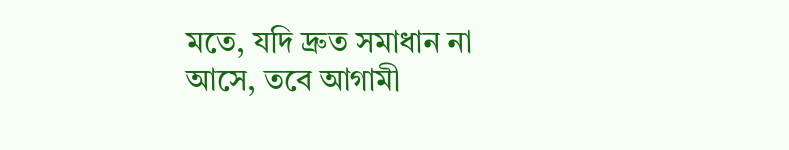মতে, যদি দ্রুত সমাধান না আসে, তবে আগামী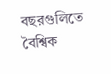বছরগুলিতে বৈশ্বিক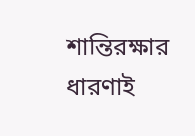শান্তিরক্ষার ধারণাই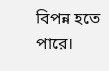বিপন্ন হতে পারে।